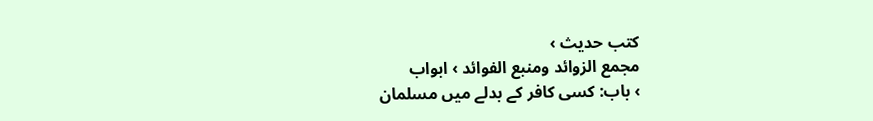کتب حدیث ›
مجمع الزوائد ومنبع الفوائد › ابواب
› باب: کسی کافر کے بدلے میں مسلمان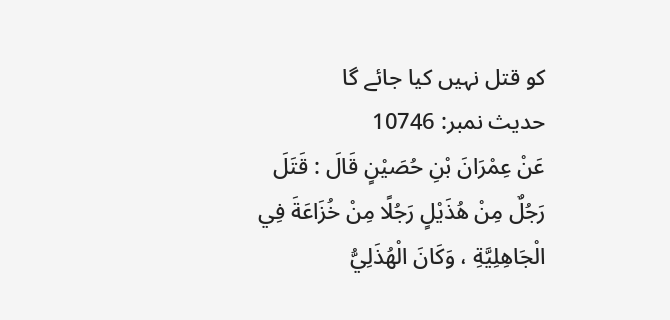کو قتل نہیں کیا جائے گا
حدیث نمبر: 10746
عَنْ عِمْرَانَ بْنِ حُصَيْنٍ قَالَ : قَتَلَ رَجُلٌ مِنْ هُذَيْلٍ رَجُلًا مِنْ خُزَاعَةَ فِي الْجَاهِلِيَّةِ ، وَكَانَ الْهُذَلِيُّ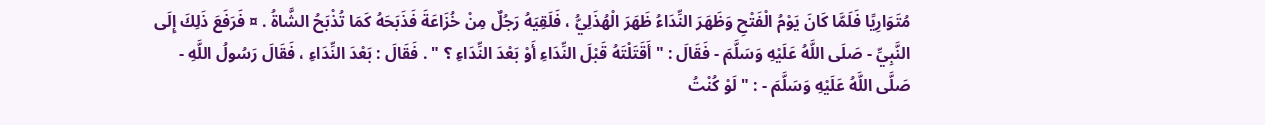مُتَوَارِيًا فَلَمَّا كَانَ يَوْمُ الْفَتْحِ وَظَهَرَ النِّدَاءُ ظَهَرَ الْهُذَلِيُّ ، فَلَقِيَهُ رَجُلٌ مِنْ خُزَاعَةَ فَذَبَحَهُ كَمَا تُذْبَحُ الشَّاةُ . ¤ فَرَفَعَ ذَلِكَ إِلَى النَّبِيِّ - صَلَى اللَّهُ عَلَيْهِ وَسَلَّمَ - فَقَالَ : " أَقَتَلْتَهُ قَبْلَ النِّدَاءِ أَوْ بَعْدَ النِّدَاءِ ؟ " . فَقَالَ : بَعْدَ النِّدَاءِ ، فَقَالَ رَسُولُ اللَّهِ - صَلَّى اللَّهُ عَلَيْهِ وَسَلَّمَ - : " لَوْ كُنْتُ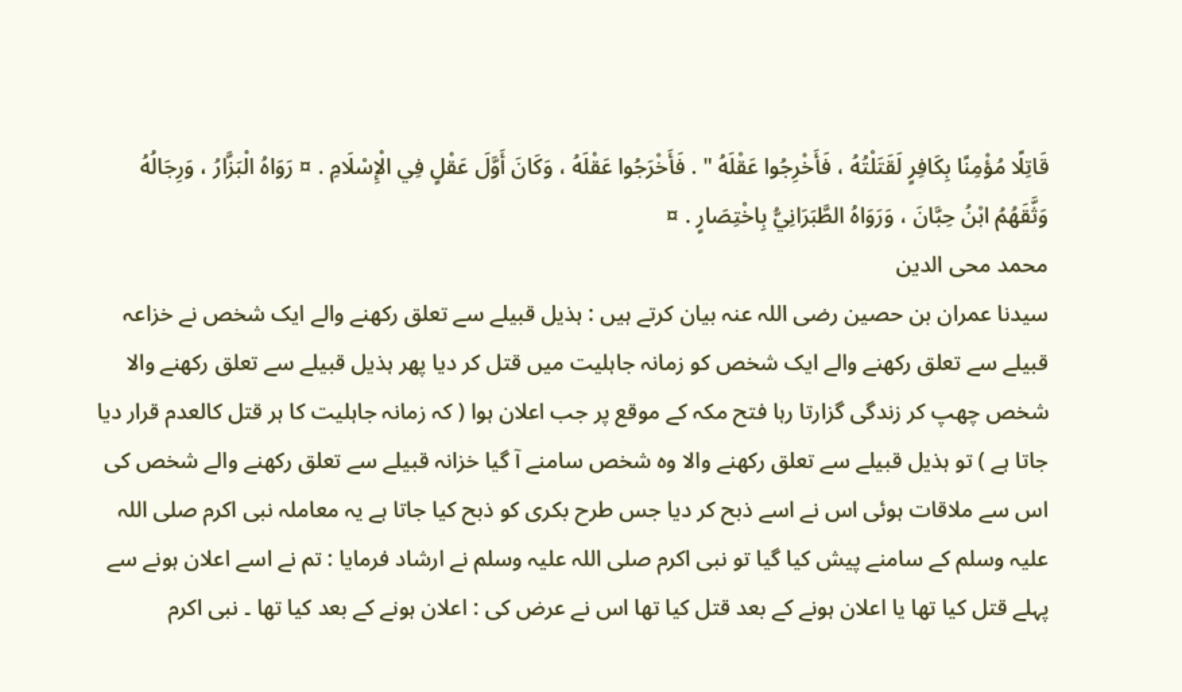قَاتِلًا مُؤْمِنًا بِكَافِرٍ لَقَتَلْتُهُ ، فَأَخْرِجُوا عَقْلَهُ " . فَأَخْرَجُوا عَقْلَهُ ، وَكَانَ أَوَّلَ عَقْلٍ فِي الْإِسْلَامِ . ¤ رَوَاهُ الْبَزَّارُ ، وَرِجَالُهُ وَثَّقَهُمُ ابْنُ حِبَّانَ ، وَرَوَاهُ الطَّبَرَانِيُّ بِاخْتِصَارٍ . ¤
محمد محی الدین
سیدنا عمران بن حصین رضی اللہ عنہ بیان کرتے ہیں : ہذیل قبیلے سے تعلق رکھنے والے ایک شخص نے خزاعہ قبیلے سے تعلق رکھنے والے ایک شخص کو زمانہ جاہلیت میں قتل کر دیا پھر ہذیل قبیلے سے تعلق رکھنے والا شخص چھپ کر زندگی گزارتا رہا فتح مکہ کے موقع پر جب اعلان ہوا ( کہ زمانہ جاہلیت کا ہر قتل کالعدم قرار دیا جاتا ہے ) تو ہذیل قبیلے سے تعلق رکھنے والا وہ شخص سامنے آ گیا خزانہ قبیلے سے تعلق رکھنے والے شخص کی اس سے ملاقات ہوئی اس نے اسے ذبح کر دیا جس طرح بکری کو ذبح کیا جاتا ہے یہ معاملہ نبی اکرم صلی اللہ علیہ وسلم کے سامنے پیش کیا گیا تو نبی اکرم صلی اللہ علیہ وسلم نے ارشاد فرمایا : تم نے اسے اعلان ہونے سے پہلے قتل کیا تھا یا اعلان ہونے کے بعد قتل کیا تھا اس نے عرض کی : اعلان ہونے کے بعد کیا تھا ۔ نبی اکرم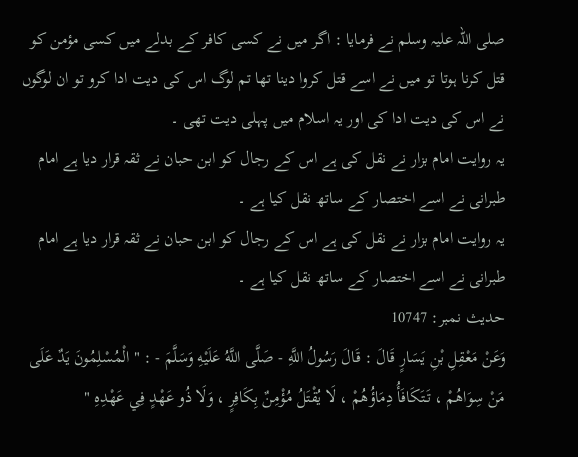صلی اللہ علیہ وسلم نے فرمایا : اگر میں نے کسی کافر کے بدلے میں کسی مؤمن کو قتل کرنا ہوتا تو میں نے اسے قتل کروا دینا تھا تم لوگ اس کی دیت ادا کرو تو ان لوگوں نے اس کی دیت ادا کی اور یہ اسلام میں پہلی دیت تھی ۔
یہ روایت امام بزار نے نقل کی ہے اس کے رجال کو ابن حبان نے ثقہ قرار دیا ہے امام طبرانی نے اسے اختصار کے ساتھ نقل کیا ہے ۔
یہ روایت امام بزار نے نقل کی ہے اس کے رجال کو ابن حبان نے ثقہ قرار دیا ہے امام طبرانی نے اسے اختصار کے ساتھ نقل کیا ہے ۔
حدیث نمبر: 10747
وَعَنْ مَعْقِلِ بْنِ يَسَارٍ قَالَ : قَالَ رَسُولُ اللَّهِ - صَلَّى اللَّهُ عَلَيْهِ وَسَلَّمَ - : " الْمُسْلِمُونَ يَدٌ عَلَى مَنْ سِوَاهُمْ ، تَتَكَافَأُ دِمَاؤُهُمْ ، لَا يُقْتَلُ مُؤْمِنٌ بِكَافِرٍ ، وَلَا ذُو عَهْدٍ فِي عَهْدِهِ "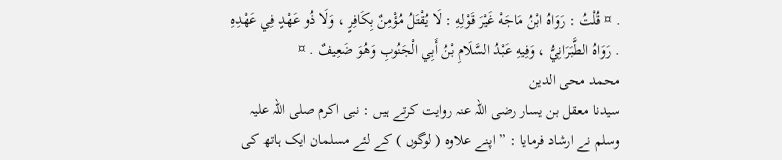. ¤ قُلْتُ : رَوَاهُ ابْنُ مَاجَهْ غَيْرَ قَوْلِهِ : لَا يُقْتَلُ مُؤْمِنٌ بِكَافِرٍ ، وَلَا ذُو عَهْدٍ فِي عَهْدِهِ . رَوَاهُ الطَّبَرَانِيُّ ، وَفِيهِ عَبْدُ السَّلَامِ بْنُ أَبِي الْجَنُوبِ وَهُوَ ضَعِيفٌ . ¤
محمد محی الدین
سیدنا معقل بن یسار رضی اللہ عنہ روایت کرتے ہیں : نبی اکرم صلی اللہ علیہ وسلم نے ارشاد فرمایا : ” اپنے علاوہ ( لوگوں ) کے لئے مسلمان ایک ہاتھ کی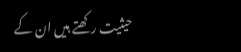حیثیت رکھتے ہیں ان کے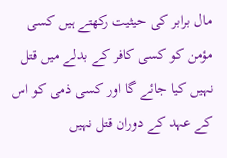مال برابر کی حیثیت رکھتے ہیں کسی مؤمن کو کسی کافر کے بدلے میں قتل نہیں کیا جائے گا اور کسی ذمی کو اس کے عہد کے دوران قتل نہیں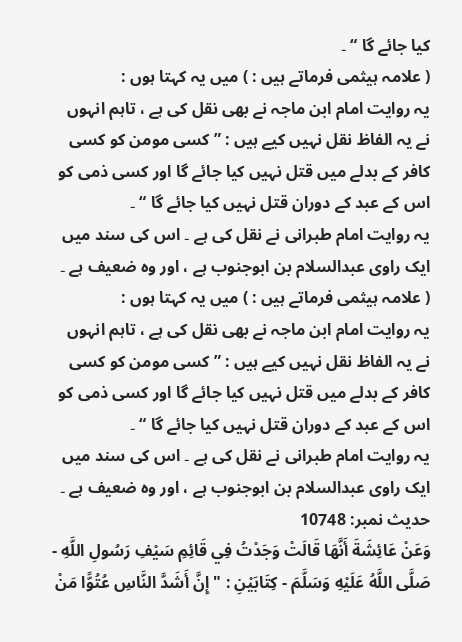کیا جائے گا “ ۔
( علامہ ہیثمی فرماتے ہیں : ) میں یہ کہتا ہوں :
یہ روایت امام ابن ماجہ نے بھی نقل کی ہے ، تاہم انہوں نے یہ الفاظ نقل نہیں کیے ہیں : ” کسی مومن کو کسی کافر کے بدلے میں قتل نہیں کیا جائے گا اور کسی ذمی کو اس کے عبد کے دوران قتل نہیں کیا جائے گا “ ۔
یہ روایت امام طبرانی نے نقل کی ہے ۔ اس کی سند میں ایک راوی عبدالسلام بن ابوجنوب ہے ، اور وہ ضعیف ہے ۔
( علامہ ہیثمی فرماتے ہیں : ) میں یہ کہتا ہوں :
یہ روایت امام ابن ماجہ نے بھی نقل کی ہے ، تاہم انہوں نے یہ الفاظ نقل نہیں کیے ہیں : ” کسی مومن کو کسی کافر کے بدلے میں قتل نہیں کیا جائے گا اور کسی ذمی کو اس کے عبد کے دوران قتل نہیں کیا جائے گا “ ۔
یہ روایت امام طبرانی نے نقل کی ہے ۔ اس کی سند میں ایک راوی عبدالسلام بن ابوجنوب ہے ، اور وہ ضعیف ہے ۔
حدیث نمبر: 10748
وَعَنْ عَائِشَةَ أَنَّهَا قَالَتْ وَجَدْتُ فِي قَائِمِ سَيْفِ رَسُولِ اللَّهِ - صَلَّى اللَّهُ عَلَيْهِ وَسَلَّمَ - كِتَابَيْنِ : " إِنَّ أَشَدَّ النَّاسِ عُتُوًّا مَنْ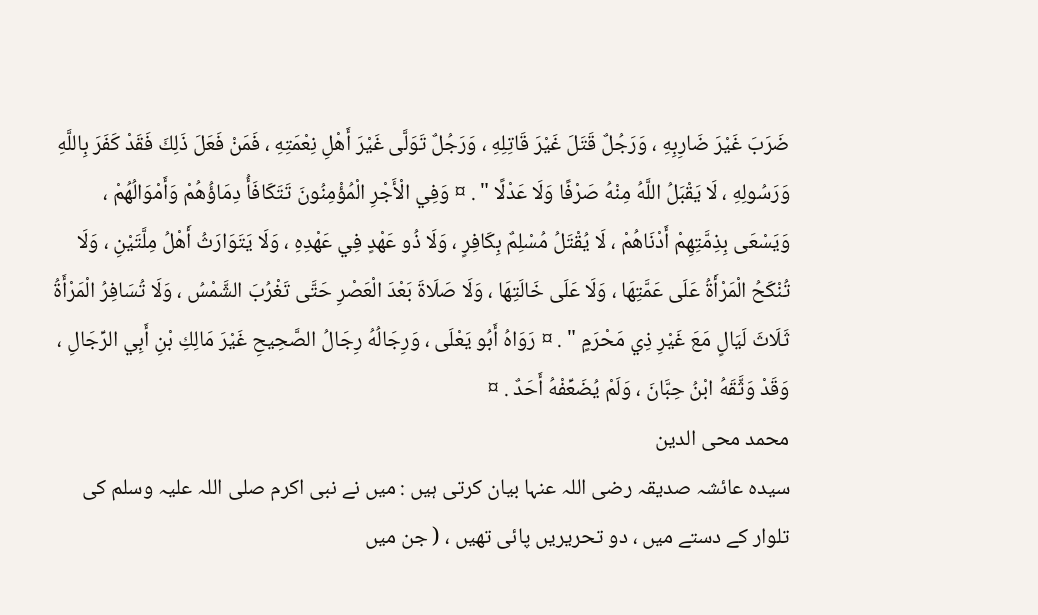ضَرَبَ غَيْرَ ضَارِبِهِ ، وَرَجُلٌ قَتَلَ غَيْرَ قَاتِلِهِ ، وَرَجُلٌ تَوَلَّى غَيْرَ أَهْلِ نِعْمَتِهِ ، فَمَنْ فَعَلَ ذَلِكَ فَقَدْ كَفَرَ بِاللَّهِ وَرَسُولِهِ ، لَا يَقْبَلُ اللَّهُ مِنْهُ صَرْفًا وَلَا عَدْلًا " . ¤ وَفِي الْأَجْرِ الْمُؤْمِنُونَ تَتَكَافَأُ دِمَاؤُهُمْ وَأَمْوَالُهُمْ ، وَيَسْعَى بِذِمَّتِهِمْ أَدْنَاهُمْ ، لَا يُقْتَلُ مُسْلِمٌ بِكَافِرٍ ، وَلَا ذُو عَهْدٍ فِي عَهْدِهِ ، وَلَا يَتَوَارَثُ أَهْلُ مِلَّتَيْنِ ، وَلَا تُنْكَحُ الْمَرْأَةُ عَلَى عَمَّتِهَا ، وَلَا عَلَى خَالَتِهَا ، وَلَا صَلَاةَ بَعْدَ الْعَصْرِ حَتَّى تَغْرُبَ الشَّمْسُ ، وَلَا تُسَافِرُ الْمَرْأَةُ ثَلَاثَ لَيَالٍ مَعَ غَيْرِ ذِي مَحْرَمٍ " . ¤ رَوَاهُ أَبُو يَعْلَى ، وَرِجَالُهُ رِجَالُ الصَّحِيحِ غَيْرَ مَالِكِ بْنِ أَبِي الرِّجَالِ ، وَقَدْ وَثَّقَهُ ابْنُ حِبَّانَ ، وَلَمْ يُضَعِّفْهُ أَحَدٌ . ¤
محمد محی الدین
سیدہ عائشہ صدیقہ رضی اللہ عنہا بیان کرتی ہیں : میں نے نبی اکرم صلی اللہ علیہ وسلم کی تلوار کے دستے میں ، دو تحریریں پائی تھیں ، ( جن میں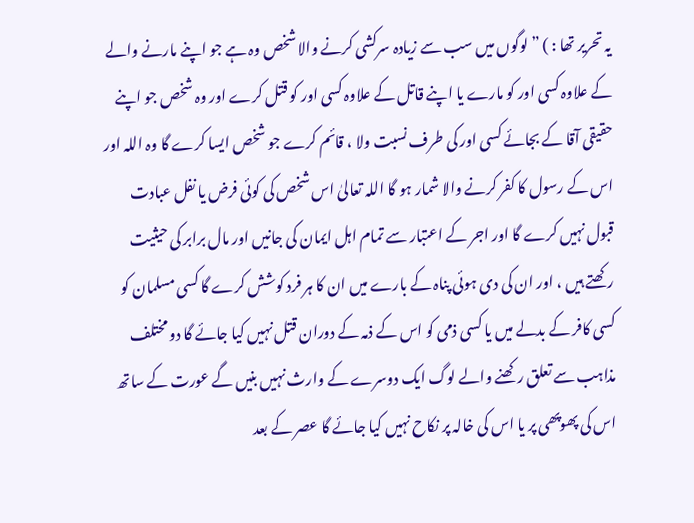یہ تحریر تھا : ) ” لوگوں میں سب سے زیادہ سرکشی کرنے والا شخص وہ ہے جو اپنے مارنے والے کے علاوہ کسی اور کو مارے یا اپنے قاتل کے علاوہ کسی اور کو قتل کرے اور وہ شخص جو اپنے حقیقی آقا کے بجائے کسی اور کی طرف نسبت ولا ، قائم کرے جو شخص ایسا کرے گا وہ اللہ اور اس کے رسول کا کفر کرنے والا شمار ہو گا اللہ تعالیٰ اس شخص کی کوئی فرض یا نفل عبادت قبول نہیں کرے گا اور اجر کے اعتبار سے تمام اہل ایمان کی جانیں اور مال برابر کی حیثیت رکھتے ہیں ، اور ان کی دی ہوئی پناہ کے بارے میں ان کا ہر فرد کوشش کرے گا کسی مسلمان کو کسی کافر کے بدلے میں یا کسی ذمی کو اس کے ذمہ کے دوران قتل نہیں کیا جائے گا دو مختلف مذاہب سے تعلق رکھنے والے لوگ ایک دوسرے کے وارث نہیں بنیں گے عورت کے ساتھ اس کی پھوپھی پر یا اس کی خالہ پر نکاح نہیں کیا جائے گا عصر کے بعد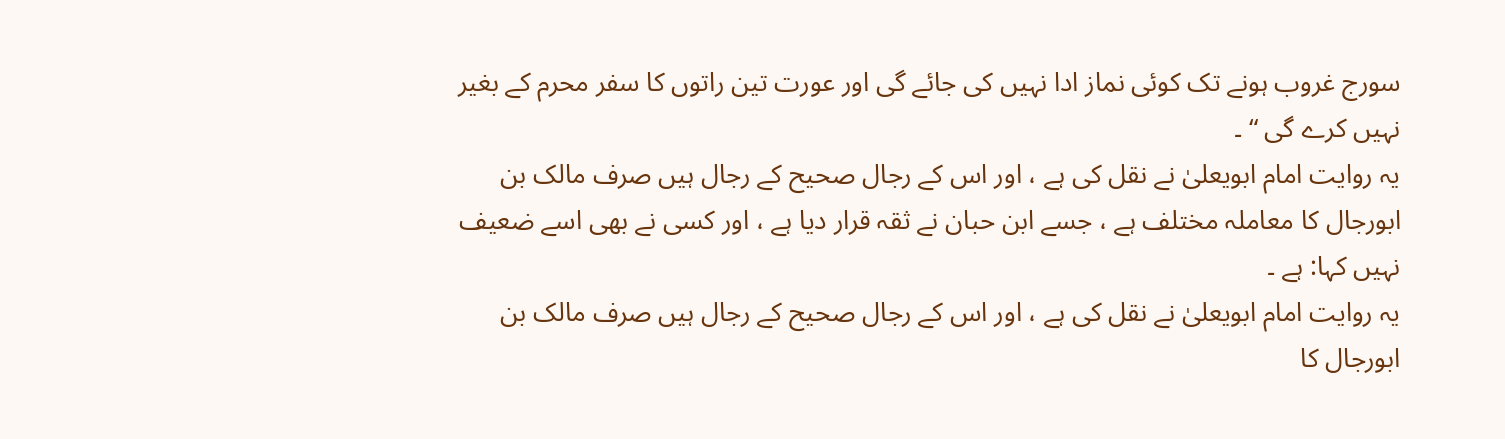سورج غروب ہونے تک کوئی نماز ادا نہیں کی جائے گی اور عورت تین راتوں کا سفر محرم کے بغیر نہیں کرے گی “ ۔
یہ روایت امام ابویعلیٰ نے نقل کی ہے ، اور اس کے رجال صحیح کے رجال ہیں صرف مالک بن ابورجال کا معاملہ مختلف ہے ، جسے ابن حبان نے ثقہ قرار دیا ہے ، اور کسی نے بھی اسے ضعیف نہیں کہا: ہے ۔
یہ روایت امام ابویعلیٰ نے نقل کی ہے ، اور اس کے رجال صحیح کے رجال ہیں صرف مالک بن ابورجال کا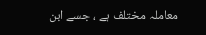معاملہ مختلف ہے ، جسے ابن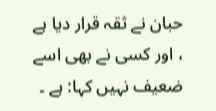حبان نے ثقہ قرار دیا ہے ، اور کسی نے بھی اسے ضعیف نہیں کہا: ہے ۔